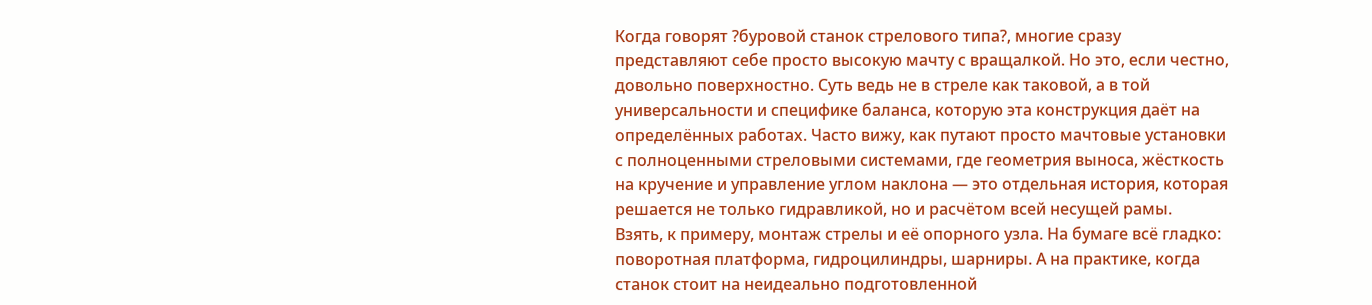Когда говорят ?буровой станок стрелового типа?, многие сразу представляют себе просто высокую мачту с вращалкой. Но это, если честно, довольно поверхностно. Суть ведь не в стреле как таковой, а в той универсальности и специфике баланса, которую эта конструкция даёт на определённых работах. Часто вижу, как путают просто мачтовые установки с полноценными стреловыми системами, где геометрия выноса, жёсткость на кручение и управление углом наклона — это отдельная история, которая решается не только гидравликой, но и расчётом всей несущей рамы.
Взять, к примеру, монтаж стрелы и её опорного узла. На бумаге всё гладко: поворотная платформа, гидроцилиндры, шарниры. А на практике, когда станок стоит на неидеально подготовленной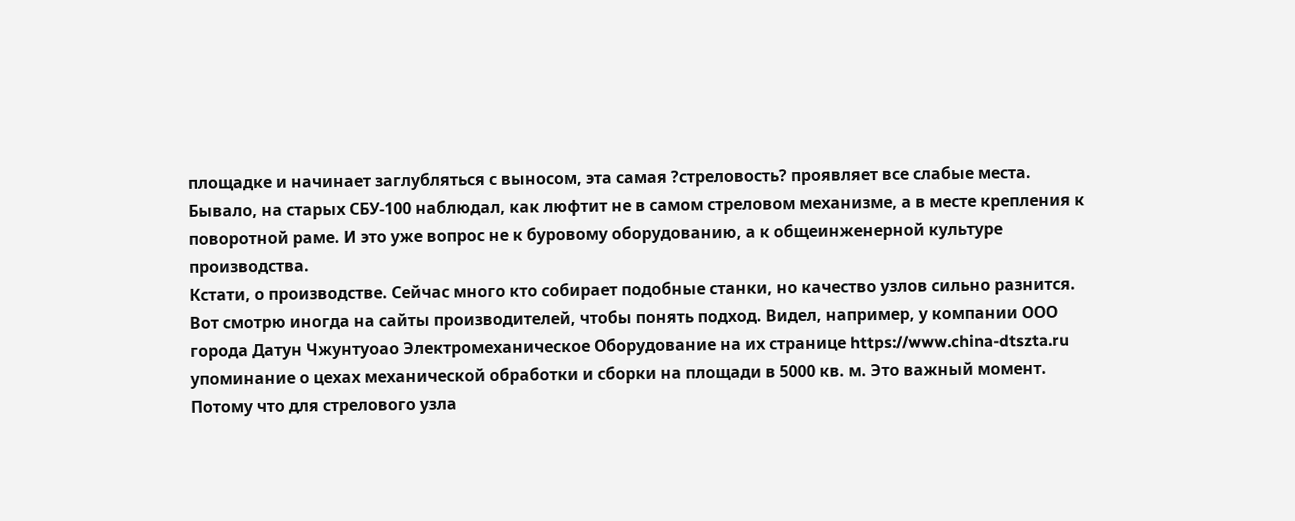площадке и начинает заглубляться с выносом, эта самая ?стреловость? проявляет все слабые места. Бывало, на старых СБУ-100 наблюдал, как люфтит не в самом стреловом механизме, а в месте крепления к поворотной раме. И это уже вопрос не к буровому оборудованию, а к общеинженерной культуре производства.
Кстати, о производстве. Сейчас много кто собирает подобные станки, но качество узлов сильно разнится. Вот смотрю иногда на сайты производителей, чтобы понять подход. Видел, например, у компании ООО города Датун Чжунтуоао Электромеханическое Оборудование на их странице https://www.china-dtszta.ru упоминание о цехах механической обработки и сборки на площади в 5000 кв. м. Это важный момент. Потому что для стрелового узла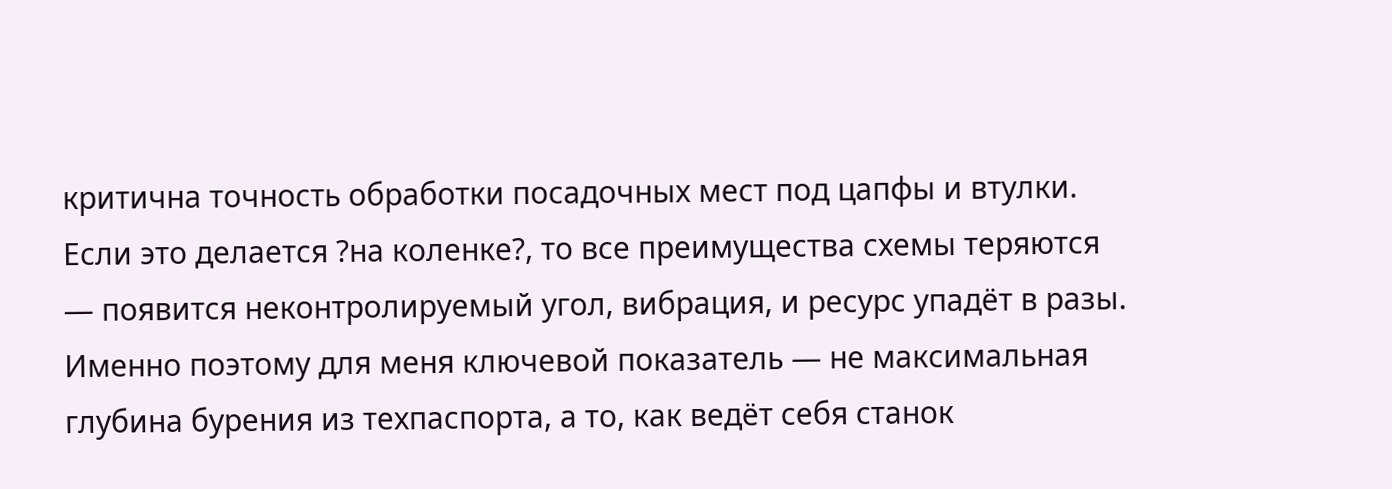критична точность обработки посадочных мест под цапфы и втулки. Если это делается ?на коленке?, то все преимущества схемы теряются — появится неконтролируемый угол, вибрация, и ресурс упадёт в разы.
Именно поэтому для меня ключевой показатель — не максимальная глубина бурения из техпаспорта, а то, как ведёт себя станок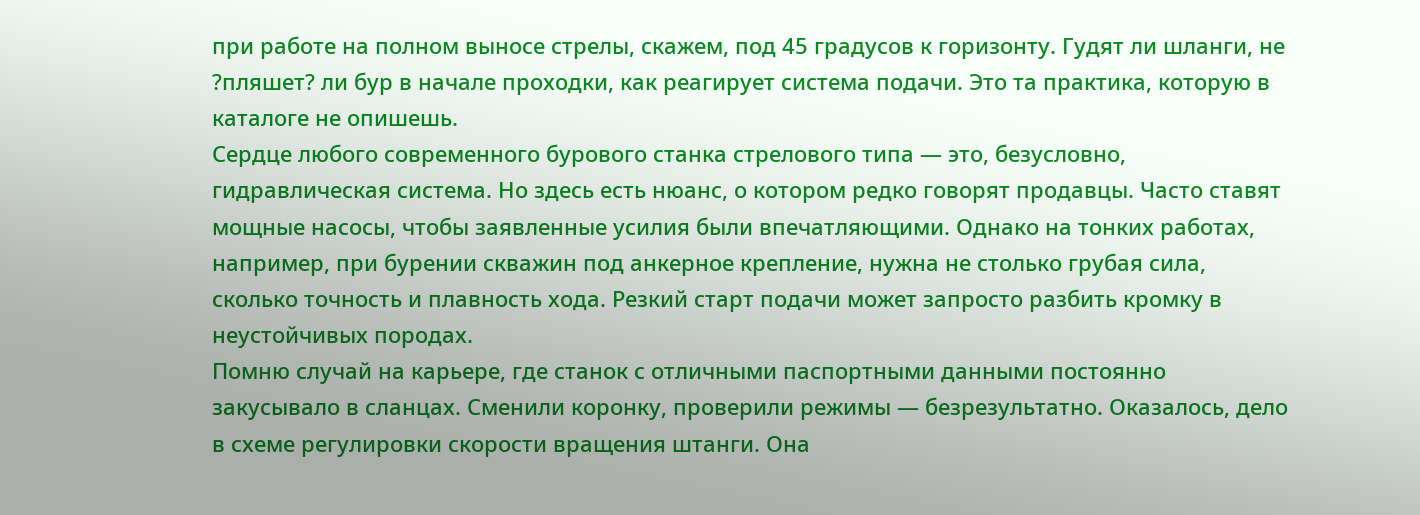при работе на полном выносе стрелы, скажем, под 45 градусов к горизонту. Гудят ли шланги, не ?пляшет? ли бур в начале проходки, как реагирует система подачи. Это та практика, которую в каталоге не опишешь.
Сердце любого современного бурового станка стрелового типа — это, безусловно, гидравлическая система. Но здесь есть нюанс, о котором редко говорят продавцы. Часто ставят мощные насосы, чтобы заявленные усилия были впечатляющими. Однако на тонких работах, например, при бурении скважин под анкерное крепление, нужна не столько грубая сила, сколько точность и плавность хода. Резкий старт подачи может запросто разбить кромку в неустойчивых породах.
Помню случай на карьере, где станок с отличными паспортными данными постоянно закусывало в сланцах. Сменили коронку, проверили режимы — безрезультатно. Оказалось, дело в схеме регулировки скорости вращения штанги. Она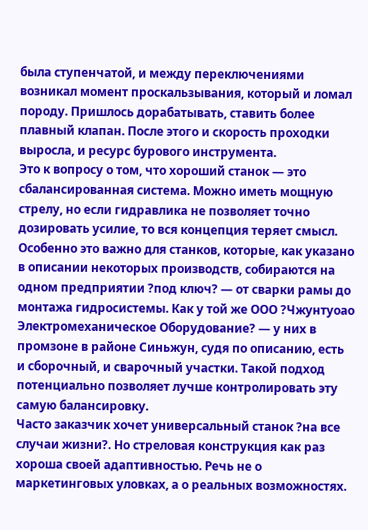была ступенчатой, и между переключениями возникал момент проскальзывания, который и ломал породу. Пришлось дорабатывать, ставить более плавный клапан. После этого и скорость проходки выросла, и ресурс бурового инструмента.
Это к вопросу о том, что хороший станок — это сбалансированная система. Можно иметь мощную стрелу, но если гидравлика не позволяет точно дозировать усилие, то вся концепция теряет смысл. Особенно это важно для станков, которые, как указано в описании некоторых производств, собираются на одном предприятии ?под ключ? — от сварки рамы до монтажа гидросистемы. Как у той же ООО ?Чжунтуоао Электромеханическое Оборудование? — у них в промзоне в районе Синьжун, судя по описанию, есть и сборочный, и сварочный участки. Такой подход потенциально позволяет лучше контролировать эту самую балансировку.
Часто заказчик хочет универсальный станок ?на все случаи жизни?. Но стреловая конструкция как раз хороша своей адаптивностью. Речь не о маркетинговых уловках, а о реальных возможностях.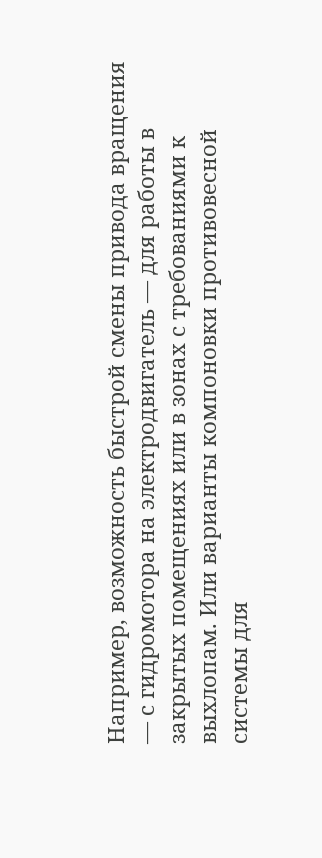Например, возможность быстрой смены привода вращения — с гидромотора на электродвигатель — для работы в закрытых помещениях или в зонах с требованиями к выхлопам. Или варианты компоновки противовесной системы для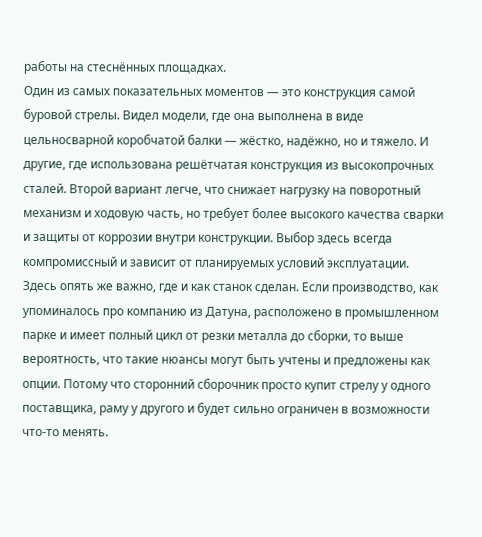работы на стеснённых площадках.
Один из самых показательных моментов — это конструкция самой буровой стрелы. Видел модели, где она выполнена в виде цельносварной коробчатой балки — жёстко, надёжно, но и тяжело. И другие, где использована решётчатая конструкция из высокопрочных сталей. Второй вариант легче, что снижает нагрузку на поворотный механизм и ходовую часть, но требует более высокого качества сварки и защиты от коррозии внутри конструкции. Выбор здесь всегда компромиссный и зависит от планируемых условий эксплуатации.
Здесь опять же важно, где и как станок сделан. Если производство, как упоминалось про компанию из Датуна, расположено в промышленном парке и имеет полный цикл от резки металла до сборки, то выше вероятность, что такие нюансы могут быть учтены и предложены как опции. Потому что сторонний сборочник просто купит стрелу у одного поставщика, раму у другого и будет сильно ограничен в возможности что-то менять.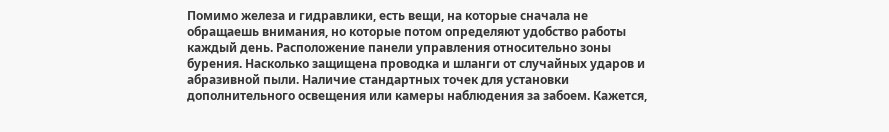Помимо железа и гидравлики, есть вещи, на которые сначала не обращаешь внимания, но которые потом определяют удобство работы каждый день. Расположение панели управления относительно зоны бурения. Насколько защищена проводка и шланги от случайных ударов и абразивной пыли. Наличие стандартных точек для установки дополнительного освещения или камеры наблюдения за забоем. Кажется,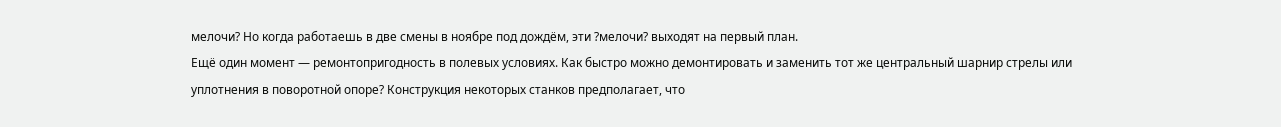мелочи? Но когда работаешь в две смены в ноябре под дождём, эти ?мелочи? выходят на первый план.
Ещё один момент — ремонтопригодность в полевых условиях. Как быстро можно демонтировать и заменить тот же центральный шарнир стрелы или уплотнения в поворотной опоре? Конструкция некоторых станков предполагает, что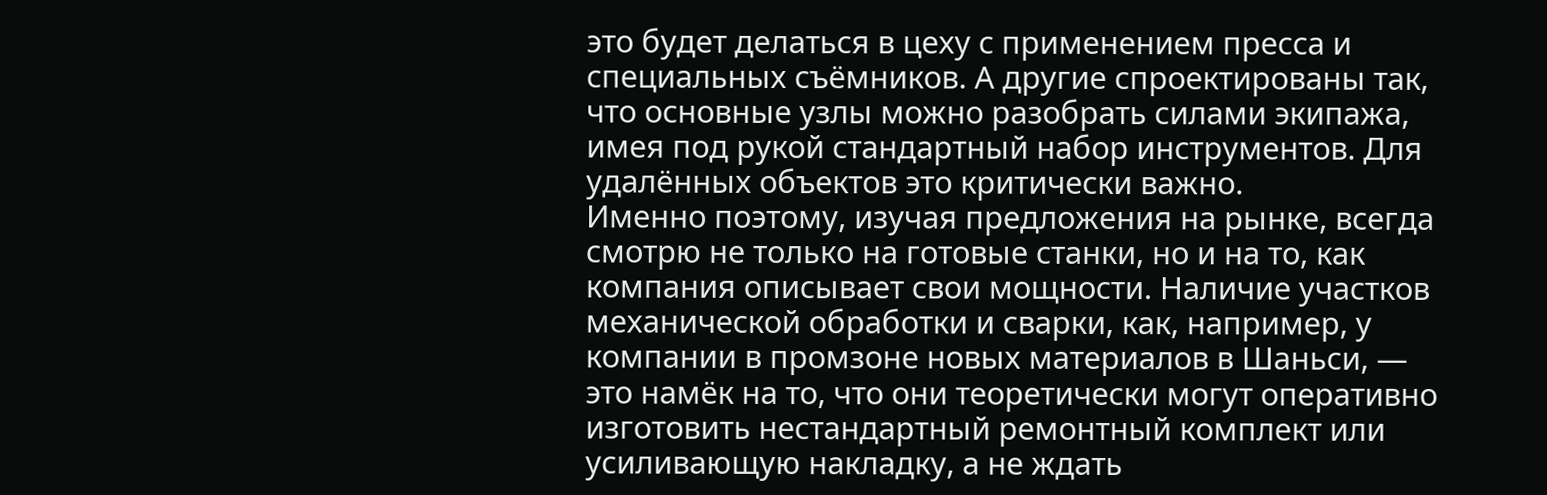это будет делаться в цеху с применением пресса и специальных съёмников. А другие спроектированы так, что основные узлы можно разобрать силами экипажа, имея под рукой стандартный набор инструментов. Для удалённых объектов это критически важно.
Именно поэтому, изучая предложения на рынке, всегда смотрю не только на готовые станки, но и на то, как компания описывает свои мощности. Наличие участков механической обработки и сварки, как, например, у компании в промзоне новых материалов в Шаньси, — это намёк на то, что они теоретически могут оперативно изготовить нестандартный ремонтный комплект или усиливающую накладку, а не ждать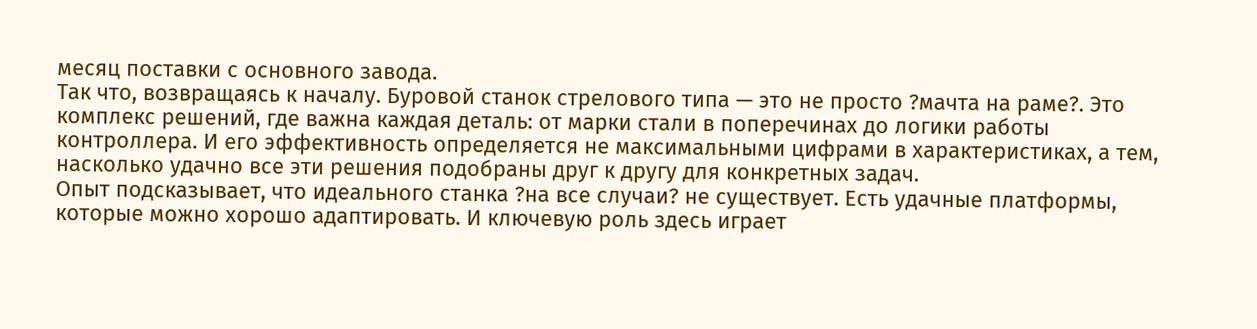месяц поставки с основного завода.
Так что, возвращаясь к началу. Буровой станок стрелового типа — это не просто ?мачта на раме?. Это комплекс решений, где важна каждая деталь: от марки стали в поперечинах до логики работы контроллера. И его эффективность определяется не максимальными цифрами в характеристиках, а тем, насколько удачно все эти решения подобраны друг к другу для конкретных задач.
Опыт подсказывает, что идеального станка ?на все случаи? не существует. Есть удачные платформы, которые можно хорошо адаптировать. И ключевую роль здесь играет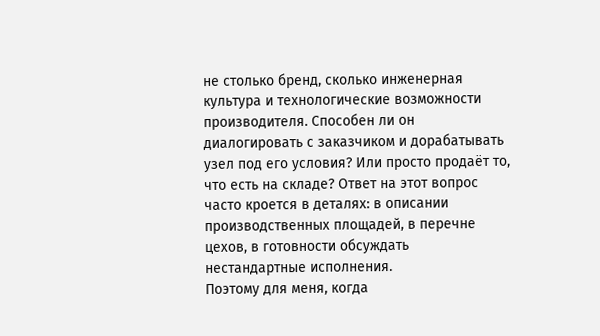не столько бренд, сколько инженерная культура и технологические возможности производителя. Способен ли он диалогировать с заказчиком и дорабатывать узел под его условия? Или просто продаёт то, что есть на складе? Ответ на этот вопрос часто кроется в деталях: в описании производственных площадей, в перечне цехов, в готовности обсуждать нестандартные исполнения.
Поэтому для меня, когда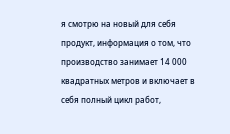я смотрю на новый для себя продукт, информация о том, что производство занимает 14 000 квадратных метров и включает в себя полный цикл работ,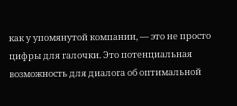как у упомянутой компании, — это не просто цифры для галочки. Это потенциальная возможность для диалога об оптимальной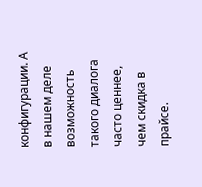конфигурации. А в нашем деле возможность такого диалога часто ценнее, чем скидка в прайсе.